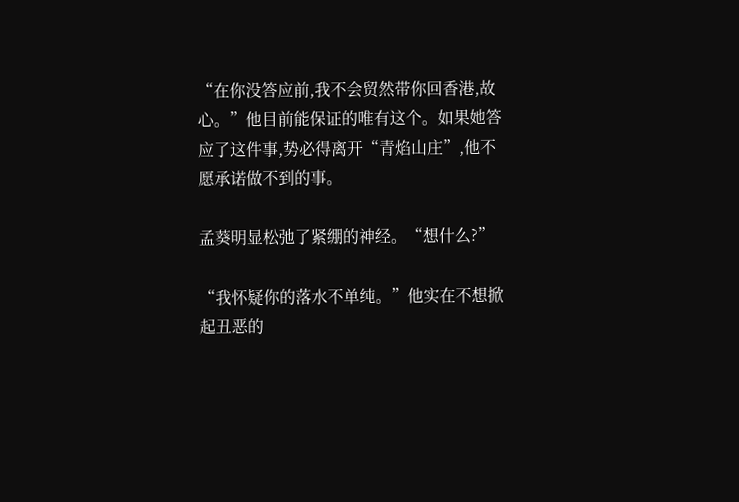“在你没答应前,我不会贸然带你回香港,故心。”他目前能保证的唯有这个。如果她答应了这件事,势必得离开“青焰山庄”,他不愿承诺做不到的事。

孟葵明显松弛了紧绷的神经。“想什么?”

“我怀疑你的落水不单纯。”他实在不想掀起丑恶的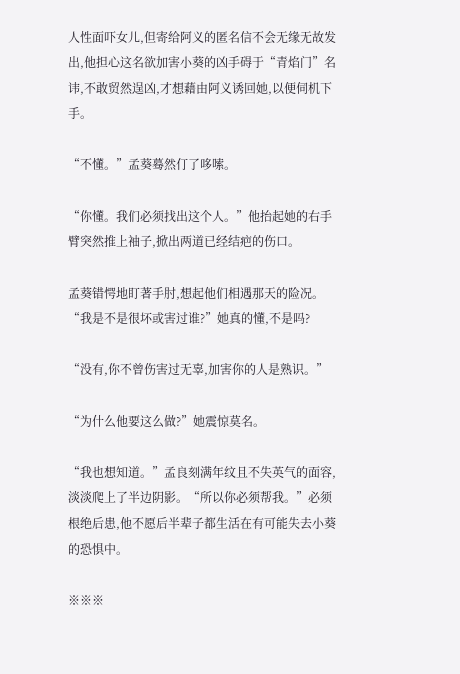人性面吓女儿,但寄给阿义的匿名信不会无缘无故发出,他担心这名欲加害小葵的凶手碍于“青焰门”名讳,不敢贸然逞凶,才想藉由阿义诱回她,以便伺机下手。

“不懂。”孟葵蓦然仃了哆嗦。

“你懂。我们必须找出这个人。”他抬起她的右手臂突然推上袖子,掀出两道已经结疤的伤口。

孟葵错愕地盯著手肘,想起他们相遇那天的险况。“我是不是很坏或害过谁?”她真的懂,不是吗?

“没有,你不曾伤害过无辜,加害你的人是熟识。”

“为什么他要这么做?”她震惊莫名。

“我也想知道。”孟良刻满年纹且不失英气的面容,淡淡爬上了半边阴影。“所以你必须帮我。”必须根绝后患,他不愿后半辈子都生活在有可能失去小葵的恐惧中。

※※※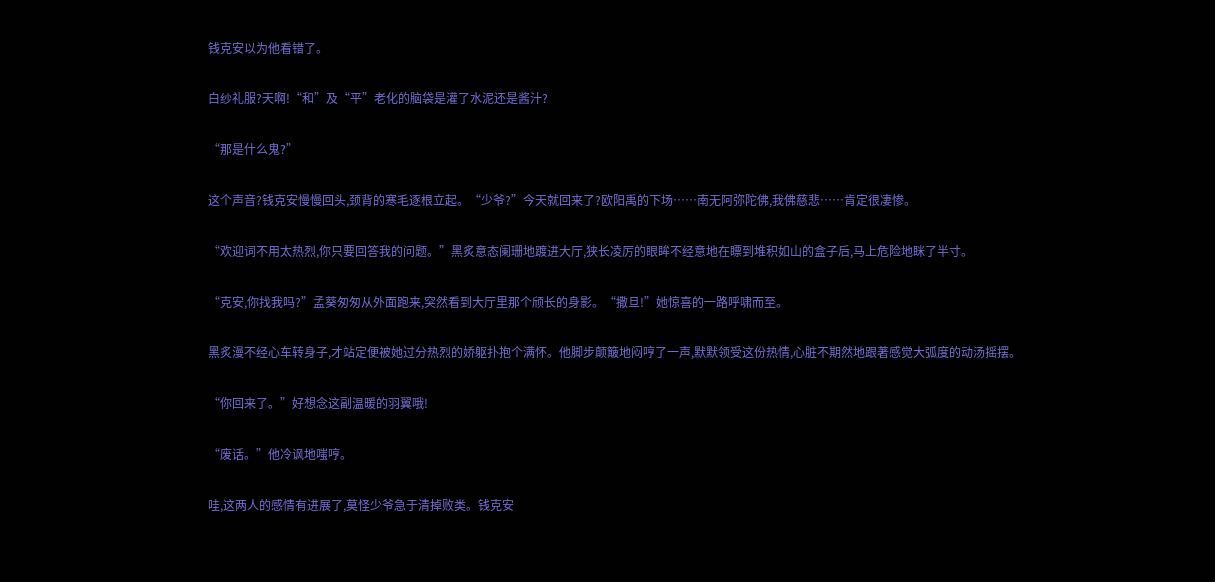钱克安以为他看错了。

白纱礼服?天啊!“和”及“平”老化的脑袋是灌了水泥还是酱汁?

“那是什么鬼?”

这个声音?钱克安慢慢回头,颈背的寒毛逐根立起。“少爷?”今天就回来了?欧阳禹的下场……南无阿弥陀佛,我佛慈悲……肯定很凄惨。

“欢迎词不用太热烈,你只要回答我的问题。”黑炙意态阑珊地踱进大厅,狭长凌厉的眼眸不经意地在瞟到堆积如山的盒子后,马上危险地眯了半寸。

“克安,你找我吗?”孟葵匆匆从外面跑来,突然看到大厅里那个颀长的身影。“撒旦!”她惊喜的一路呼啸而至。

黑炙漫不经心车转身子,才站定便被她过分热烈的娇躯扑抱个满怀。他脚步颠簸地闷哼了一声,默默领受这份热情,心脏不期然地跟著感觉大弧度的动汤摇摆。

“你回来了。”好想念这副温暖的羽翼哦!

“废话。”他冷讽地嗤哼。

哇,这两人的感情有进展了,莫怪少爷急于清掉败类。钱克安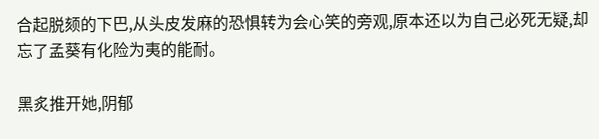合起脱颏的下巴,从头皮发麻的恐惧转为会心笑的旁观,原本还以为自己必死无疑,却忘了孟葵有化险为夷的能耐。

黑炙推开她,阴郁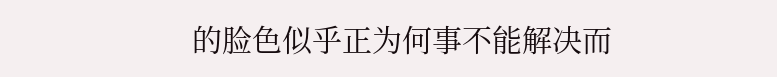的脸色似乎正为何事不能解决而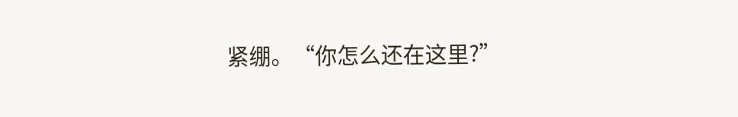紧绷。“你怎么还在这里?”